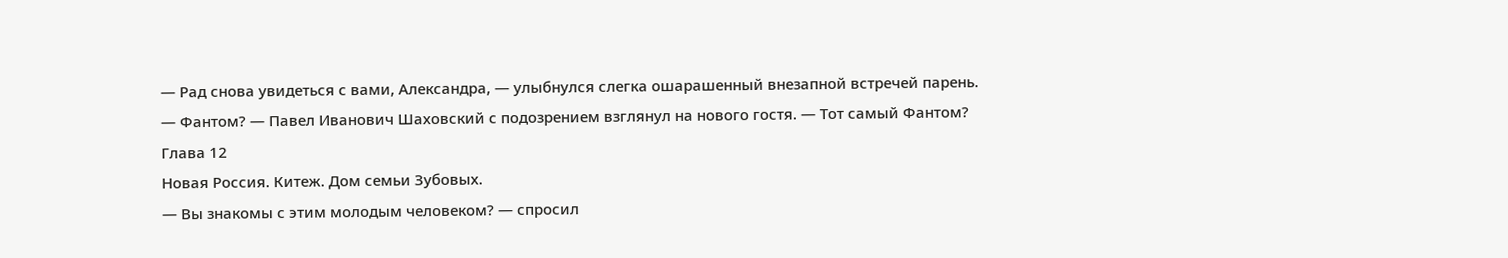— Рад снова увидеться с вами, Александра, — улыбнулся слегка ошарашенный внезапной встречей парень.
— Фантом? — Павел Иванович Шаховский с подозрением взглянул на нового гостя. — Тот самый Фантом?
Глава 12
Новая Россия. Китеж. Дом семьи Зубовых.
— Вы знакомы с этим молодым человеком? — спросил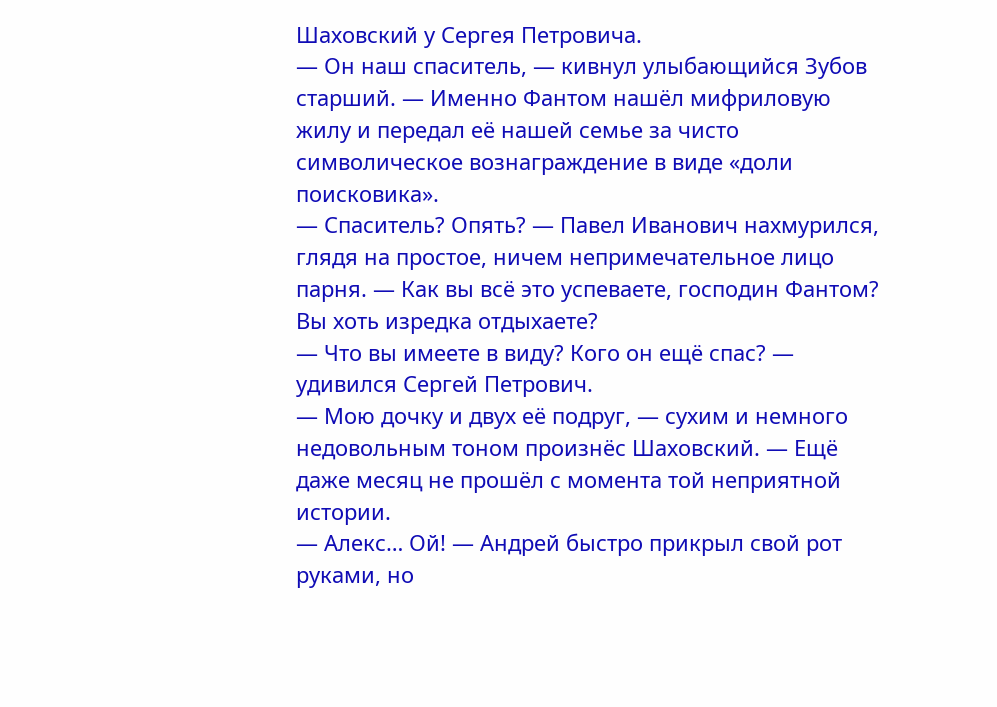Шаховский у Сергея Петровича.
— Он наш спаситель, — кивнул улыбающийся Зубов старший. — Именно Фантом нашёл мифриловую жилу и передал её нашей семье за чисто символическое вознаграждение в виде «доли поисковика».
— Спаситель? Опять? — Павел Иванович нахмурился, глядя на простое, ничем непримечательное лицо парня. — Как вы всё это успеваете, господин Фантом? Вы хоть изредка отдыхаете?
— Что вы имеете в виду? Кого он ещё спас? — удивился Сергей Петрович.
— Мою дочку и двух её подруг, — сухим и немного недовольным тоном произнёс Шаховский. — Ещё даже месяц не прошёл с момента той неприятной истории.
— Алекс… Ой! — Андрей быстро прикрыл свой рот руками, но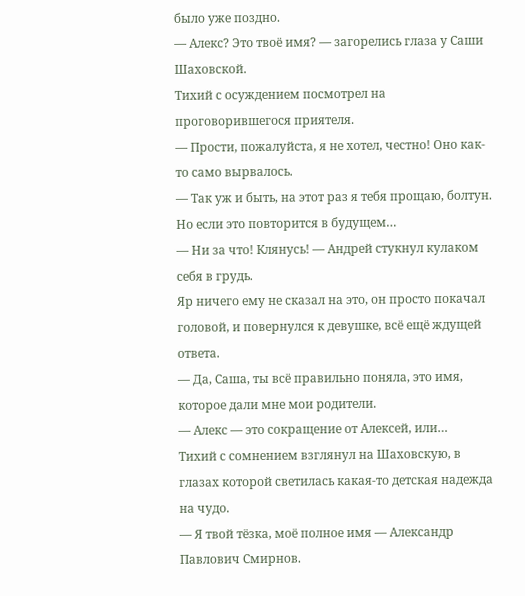было уже поздно.
— Алекс? Это твоё имя? — загорелись глаза у Саши Шаховской.
Тихий с осуждением посмотрел на проговорившегося приятеля.
— Прости, пожалуйста, я не хотел, честно! Оно как-то само вырвалось.
— Так уж и быть, на этот раз я тебя прощаю, болтун. Но если это повторится в будущем…
— Ни за что! Клянусь! — Андрей стукнул кулаком себя в грудь.
Яр ничего ему не сказал на это, он просто покачал головой, и повернулся к девушке, всё ещё ждущей ответа.
— Да, Саша, ты всё правильно поняла, это имя, которое дали мне мои родители.
— Алекс — это сокращение от Алексей, или…
Тихий с сомнением взглянул на Шаховскую, в глазах которой светилась какая-то детская надежда на чудо.
— Я твой тёзка, моё полное имя — Александр Павлович Смирнов.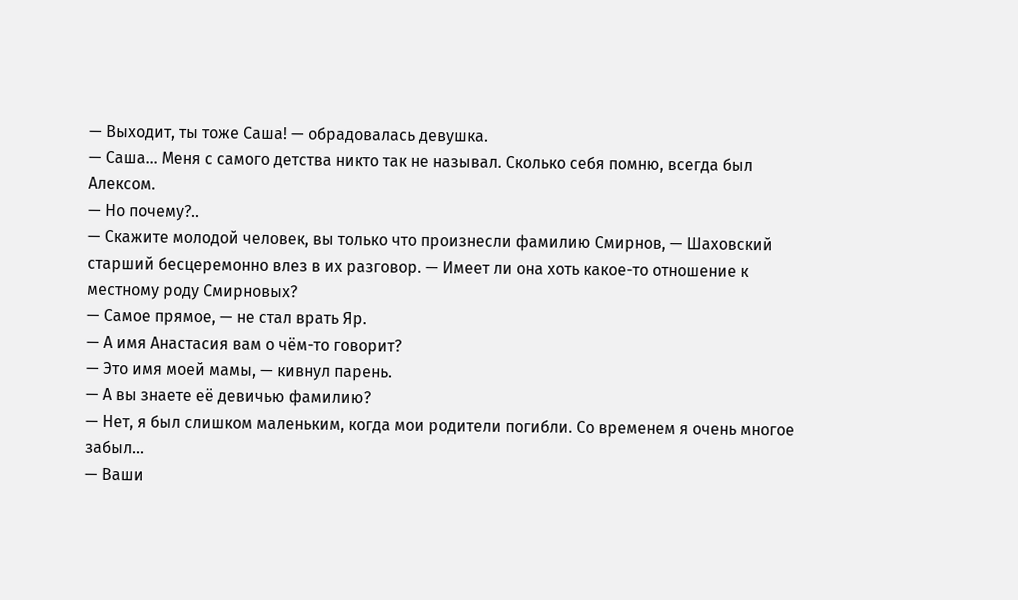— Выходит, ты тоже Саша! — обрадовалась девушка.
— Саша… Меня с самого детства никто так не называл. Сколько себя помню, всегда был Алексом.
— Но почему?..
— Скажите молодой человек, вы только что произнесли фамилию Смирнов, — Шаховский старший бесцеремонно влез в их разговор. — Имеет ли она хоть какое-то отношение к местному роду Смирновых?
— Самое прямое, — не стал врать Яр.
— А имя Анастасия вам о чём-то говорит?
— Это имя моей мамы, — кивнул парень.
— А вы знаете её девичью фамилию?
— Нет, я был слишком маленьким, когда мои родители погибли. Со временем я очень многое забыл…
— Ваши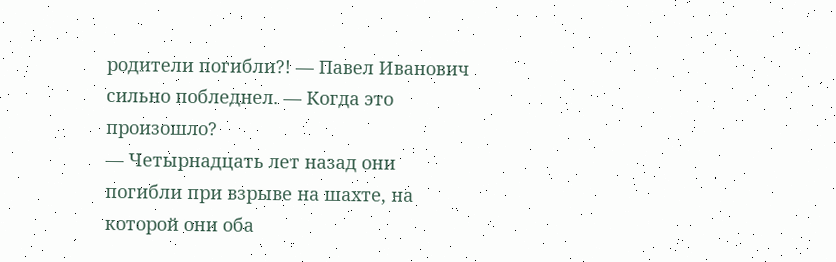родители погибли?! — Павел Иванович сильно побледнел. — Когда это произошло?
— Четырнадцать лет назад они погибли при взрыве на шахте, на которой они оба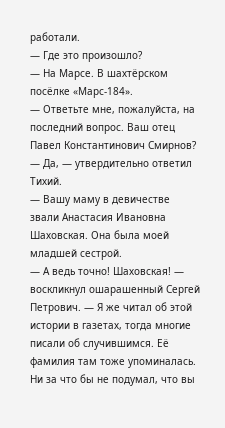работали.
— Где это произошло?
— На Марсе. В шахтёрском посёлке «Марс-184».
— Ответьте мне, пожалуйста, на последний вопрос. Ваш отец Павел Константинович Смирнов?
— Да, — утвердительно ответил Тихий.
— Вашу маму в девичестве звали Анастасия Ивановна Шаховская. Она была моей младшей сестрой.
— А ведь точно! Шаховская! — воскликнул ошарашенный Сергей Петрович. — Я же читал об этой истории в газетах, тогда многие писали об случившимся. Её фамилия там тоже упоминалась. Ни за что бы не подумал, что вы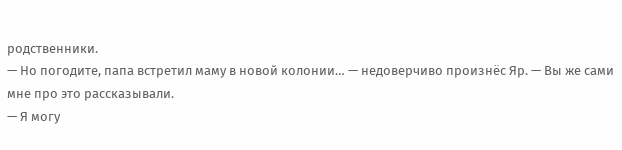родственники.
— Но погодите, папа встретил маму в новой колонии… — недоверчиво произнёс Яр. — Вы же сами мне про это рассказывали.
— Я могу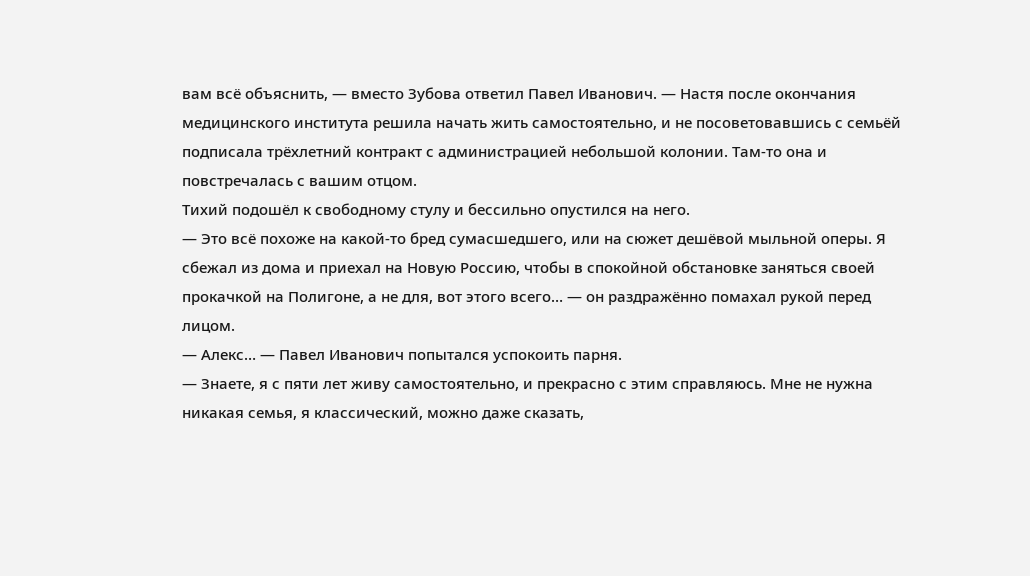вам всё объяснить, — вместо Зубова ответил Павел Иванович. — Настя после окончания медицинского института решила начать жить самостоятельно, и не посоветовавшись с семьёй подписала трёхлетний контракт с администрацией небольшой колонии. Там-то она и повстречалась с вашим отцом.
Тихий подошёл к свободному стулу и бессильно опустился на него.
— Это всё похоже на какой-то бред сумасшедшего, или на сюжет дешёвой мыльной оперы. Я сбежал из дома и приехал на Новую Россию, чтобы в спокойной обстановке заняться своей прокачкой на Полигоне, а не для, вот этого всего… — он раздражённо помахал рукой перед лицом.
— Алекс… — Павел Иванович попытался успокоить парня.
— Знаете, я с пяти лет живу самостоятельно, и прекрасно с этим справляюсь. Мне не нужна никакая семья, я классический, можно даже сказать,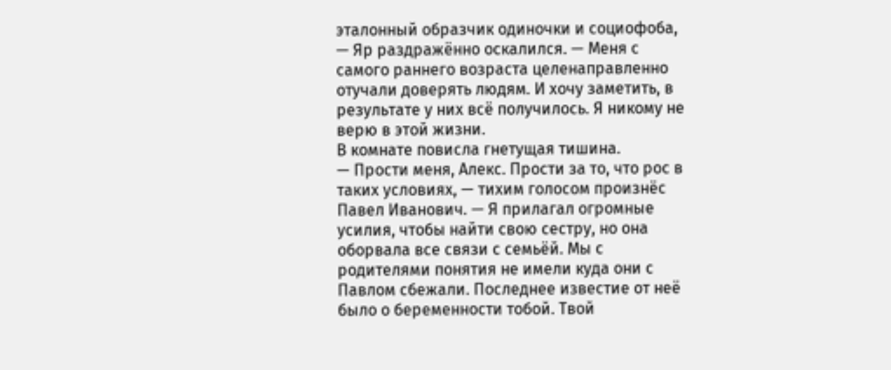эталонный образчик одиночки и социофоба, — Яр раздражённо оскалился. — Меня с самого раннего возраста целенаправленно отучали доверять людям. И хочу заметить, в результате у них всё получилось. Я никому не верю в этой жизни.
В комнате повисла гнетущая тишина.
— Прости меня, Алекс. Прости за то, что рос в таких условиях, — тихим голосом произнёс Павел Иванович. — Я прилагал огромные усилия, чтобы найти свою сестру, но она оборвала все связи с семьёй. Мы с родителями понятия не имели куда они с Павлом сбежали. Последнее известие от неё было о беременности тобой. Твой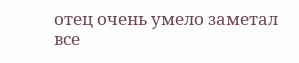отец очень умело заметал все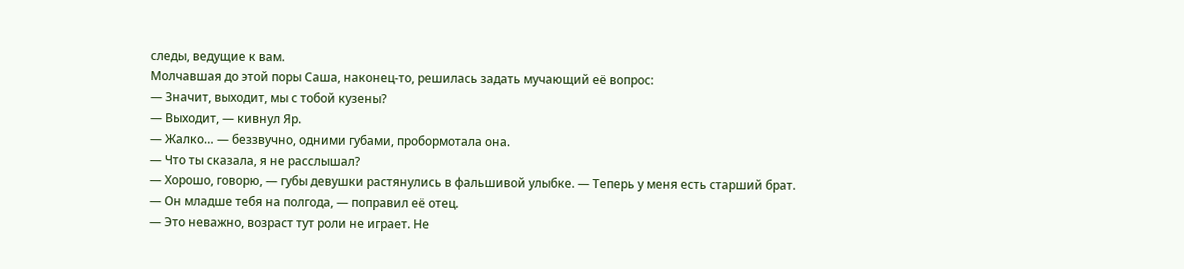следы, ведущие к вам.
Молчавшая до этой поры Саша, наконец-то, решилась задать мучающий её вопрос:
— Значит, выходит, мы с тобой кузены?
— Выходит, — кивнул Яр.
— Жалко… — беззвучно, одними губами, пробормотала она.
— Что ты сказала, я не расслышал?
— Хорошо, говорю, — губы девушки растянулись в фальшивой улыбке. — Теперь у меня есть старший брат.
— Он младше тебя на полгода, — поправил её отец.
— Это неважно, возраст тут роли не играет. Не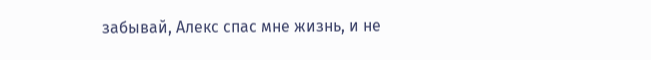забывай, Алекс спас мне жизнь, и не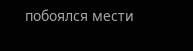побоялся мести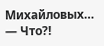Михайловых…
— Что?!